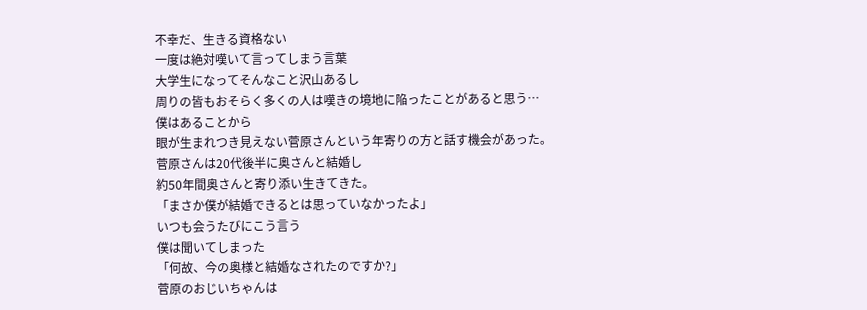不幸だ、生きる資格ない
一度は絶対嘆いて言ってしまう言葉
大学生になってそんなこと沢山あるし
周りの皆もおそらく多くの人は嘆きの境地に陥ったことがあると思う…
僕はあることから
眼が生まれつき見えない菅原さんという年寄りの方と話す機会があった。
菅原さんは20代後半に奥さんと結婚し
約50年間奥さんと寄り添い生きてきた。
「まさか僕が結婚できるとは思っていなかったよ」
いつも会うたびにこう言う
僕は聞いてしまった
「何故、今の奥様と結婚なされたのですか?」
菅原のおじいちゃんは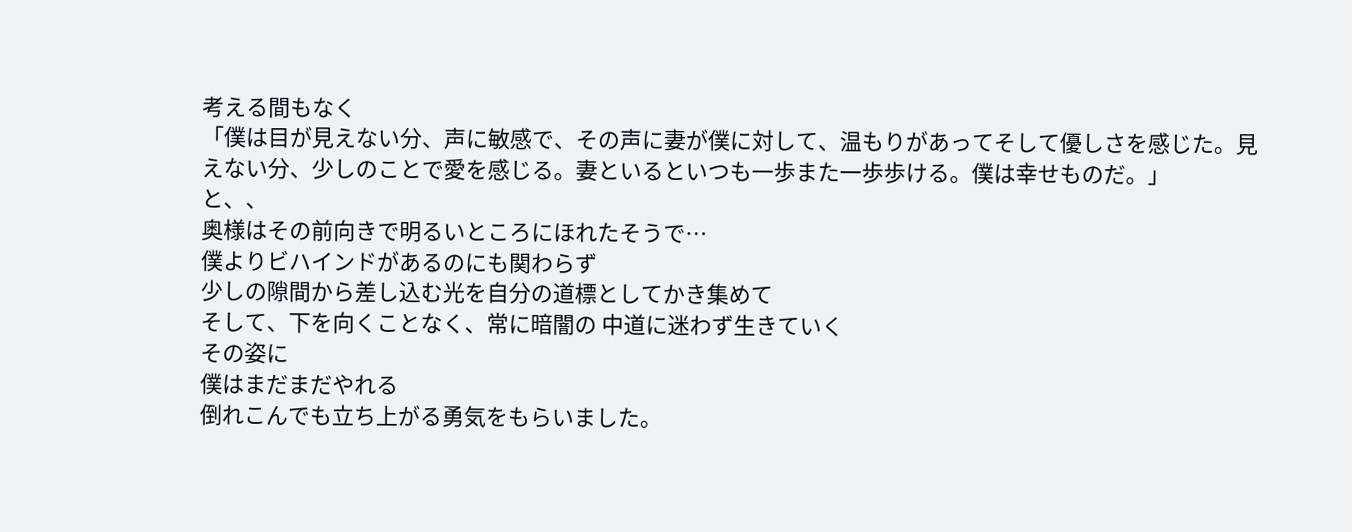考える間もなく
「僕は目が見えない分、声に敏感で、その声に妻が僕に対して、温もりがあってそして優しさを感じた。見えない分、少しのことで愛を感じる。妻といるといつも一歩また一歩歩ける。僕は幸せものだ。」
と、、
奥様はその前向きで明るいところにほれたそうで…
僕よりビハインドがあるのにも関わらず
少しの隙間から差し込む光を自分の道標としてかき集めて
そして、下を向くことなく、常に暗闇の 中道に迷わず生きていく
その姿に
僕はまだまだやれる
倒れこんでも立ち上がる勇気をもらいました。